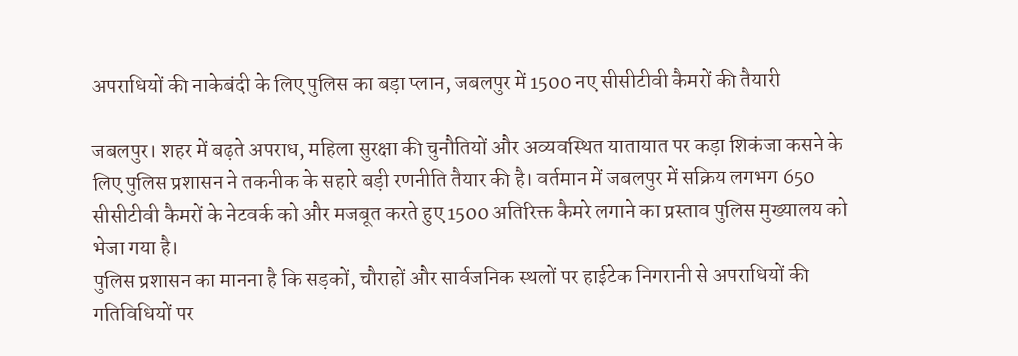अपराधियों की नाकेबंदी के लिए पुलिस का बड़ा प्लान, जबलपुर में 1500 नए सीसीटीवी कैमरों की तैयारी

जबलपुर। शहर में बढ़ते अपराध, महिला सुरक्षा की चुनौतियों और अव्यवस्थित यातायात पर कड़ा शिकंजा कसने के लिए पुलिस प्रशासन ने तकनीक के सहारे बड़ी रणनीति तैयार की है। वर्तमान में जबलपुर में सक्रिय लगभग 650 सीसीटीवी कैमरों के नेटवर्क को और मजबूत करते हुए 1500 अतिरिक्त कैमरे लगाने का प्रस्ताव पुलिस मुख्यालय को भेजा गया है।
पुलिस प्रशासन का मानना है कि सड़कों, चौराहों और सार्वजनिक स्थलों पर हाईटेक निगरानी से अपराधियों की गतिविधियों पर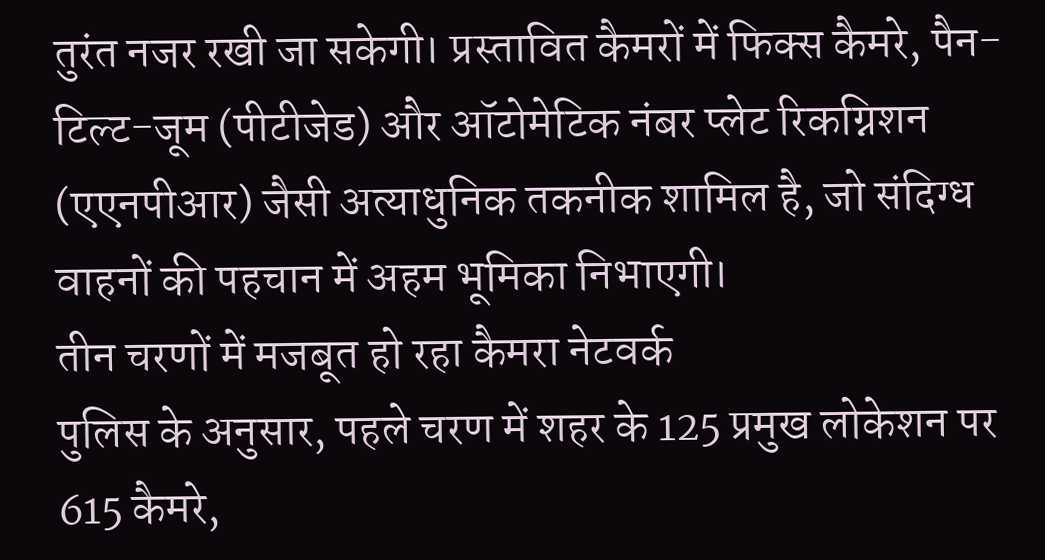तुरंत नजर रखी जा सकेगी। प्रस्तावित कैमरों में फिक्स कैमरे, पैन-टिल्ट-जूम (पीटीजेड) और ऑटोमेटिक नंबर प्लेट रिकग्निशन (एएनपीआर) जैसी अत्याधुनिक तकनीक शामिल है, जो संदिग्ध वाहनों की पहचान में अहम भूमिका निभाएगी।
तीन चरणों में मजबूत हो रहा कैमरा नेटवर्क
पुलिस के अनुसार, पहले चरण में शहर के 125 प्रमुख लोकेशन पर 615 कैमरे,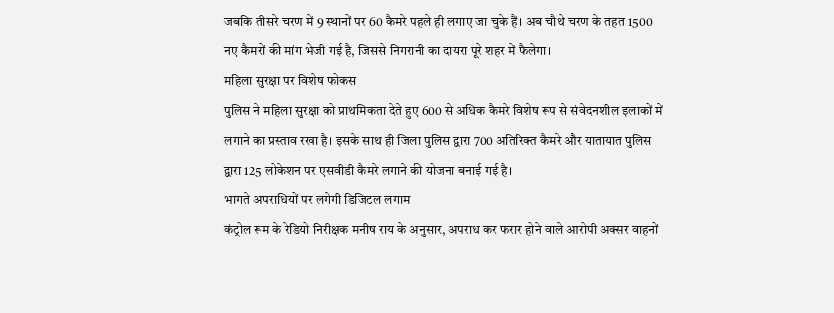जबकि तीसरे चरण में 9 स्थानों पर 60 कैमरे पहले ही लगाए जा चुके हैं। अब चौथे चरण के तहत 1500 नए कैमरों की मांग भेजी गई है, जिससे निगरानी का दायरा पूरे शहर में फैलेगा।
महिला सुरक्षा पर विशेष फोकस
पुलिस ने महिला सुरक्षा को प्राथमिकता देते हुए 600 से अधिक कैमरे विशेष रूप से संवेदनशील इलाकों में लगाने का प्रस्ताव रखा है। इसके साथ ही जिला पुलिस द्वारा 700 अतिरिक्त कैमरे और यातायात पुलिस द्वारा 125 लोकेशन पर एसवीडी कैमरे लगाने की योजना बनाई गई है।
भागते अपराधियों पर लगेगी डिजिटल लगाम
कंट्रोल रूम के रेडियो निरीक्षक मनीष राय के अनुसार, अपराध कर फरार होने वाले आरोपी अक्सर वाहनों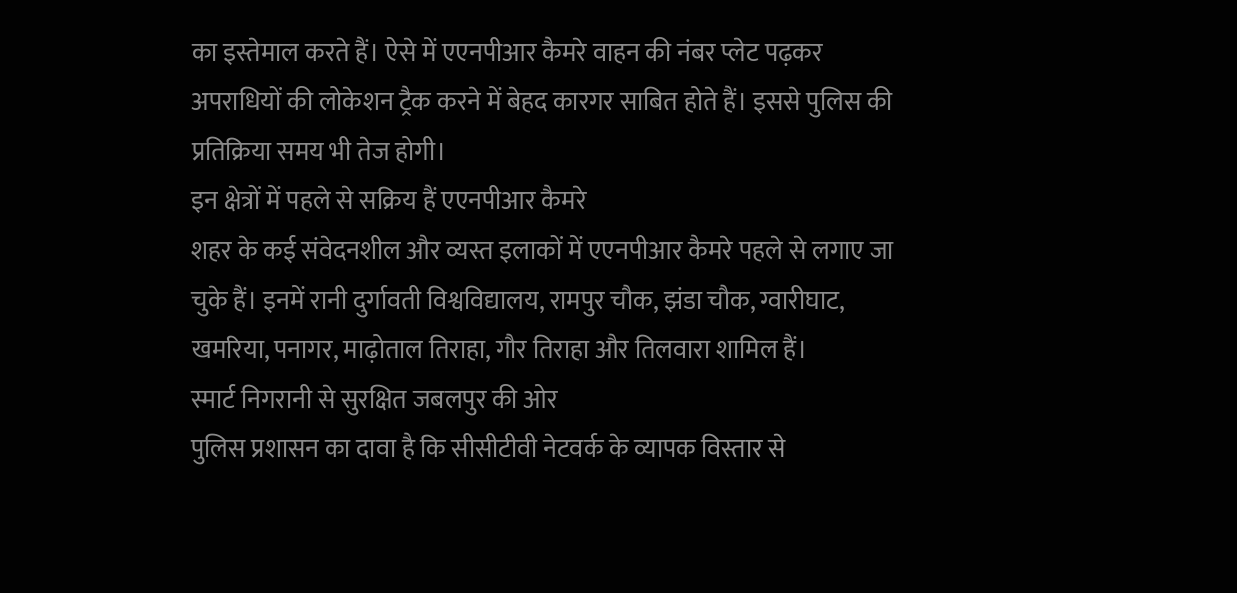का इस्तेमाल करते हैं। ऐसे में एएनपीआर कैमरे वाहन की नंबर प्लेट पढ़कर अपराधियों की लोकेशन ट्रैक करने में बेहद कारगर साबित होते हैं। इससे पुलिस की प्रतिक्रिया समय भी तेज होगी।
इन क्षेत्रों में पहले से सक्रिय हैं एएनपीआर कैमरे
शहर के कई संवेदनशील और व्यस्त इलाकों में एएनपीआर कैमरे पहले से लगाए जा चुके हैं। इनमें रानी दुर्गावती विश्वविद्यालय, रामपुर चौक, झंडा चौक, ग्वारीघाट, खमरिया, पनागर, माढ़ोताल तिराहा, गौर तिराहा और तिलवारा शामिल हैं।
स्मार्ट निगरानी से सुरक्षित जबलपुर की ओर
पुलिस प्रशासन का दावा है कि सीसीटीवी नेटवर्क के व्यापक विस्तार से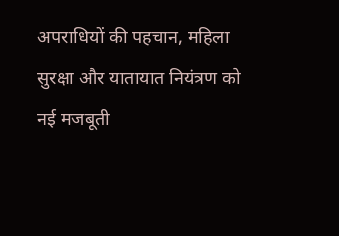अपराधियों की पहचान, महिला सुरक्षा और यातायात नियंत्रण को नई मजबूती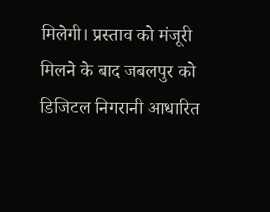मिलेगी। प्रस्ताव को मंजूरी मिलने के बाद जबलपुर को डिजिटल निगरानी आधारित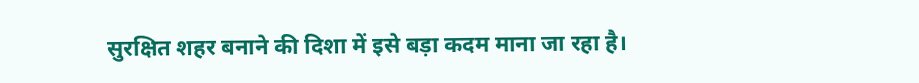सुरक्षित शहर बनाने की दिशा में इसे बड़ा कदम माना जा रहा है।